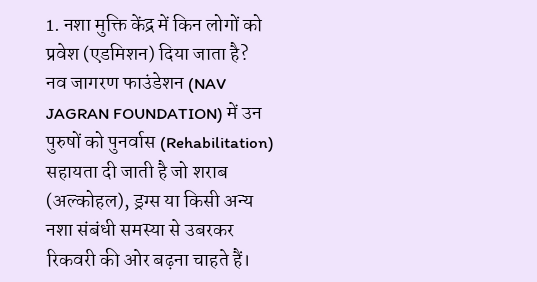1. नशा मुक्ति केंद्र में किन लोगों को प्रवेश (एडमिशन) दिया जाता है?
नव जागरण फाउंडेशन (NAV JAGRAN FOUNDATION) में उन पुरुषों को पुनर्वास (Rehabilitation) सहायता दी जाती है जो शराब (अल्कोहल), ड्रग्स या किसी अन्य नशा संबंधी समस्या से उबरकर रिकवरी की ओर बढ़ना चाहते हैं।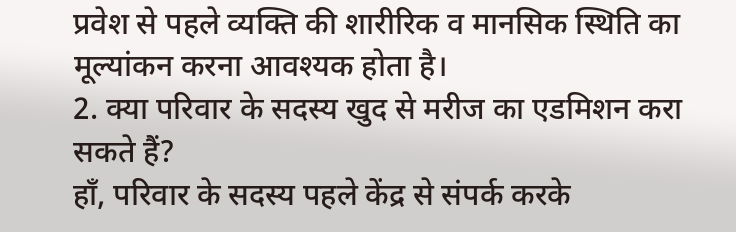प्रवेश से पहले व्यक्ति की शारीरिक व मानसिक स्थिति का मूल्यांकन करना आवश्यक होता है।
2. क्या परिवार के सदस्य खुद से मरीज का एडमिशन करा सकते हैं?
हाँ, परिवार के सदस्य पहले केंद्र से संपर्क करके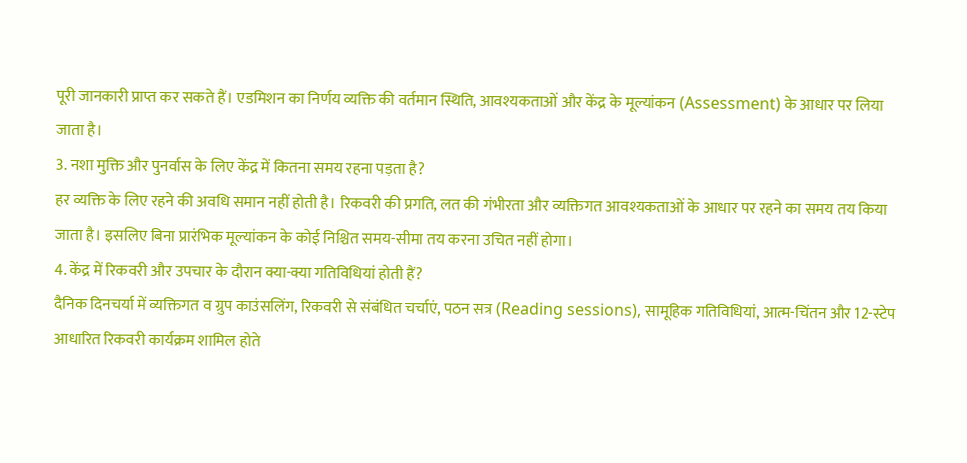पूरी जानकारी प्राप्त कर सकते हैं। एडमिशन का निर्णय व्यक्ति की वर्तमान स्थिति, आवश्यकताओं और केंद्र के मूल्यांकन (Assessment) के आधार पर लिया जाता है।
3. नशा मुक्ति और पुनर्वास के लिए केंद्र में कितना समय रहना पड़ता है?
हर व्यक्ति के लिए रहने की अवधि समान नहीं होती है। रिकवरी की प्रगति, लत की गंभीरता और व्यक्तिगत आवश्यकताओं के आधार पर रहने का समय तय किया जाता है। इसलिए बिना प्रारंभिक मूल्यांकन के कोई निश्चित समय-सीमा तय करना उचित नहीं होगा।
4. केंद्र में रिकवरी और उपचार के दौरान क्या-क्या गतिविधियां होती हैं?
दैनिक दिनचर्या में व्यक्तिगत व ग्रुप काउंसलिंग, रिकवरी से संबंधित चर्चाएं, पठन सत्र (Reading sessions), सामूहिक गतिविधियां, आत्म-चिंतन और 12-स्टेप आधारित रिकवरी कार्यक्रम शामिल होते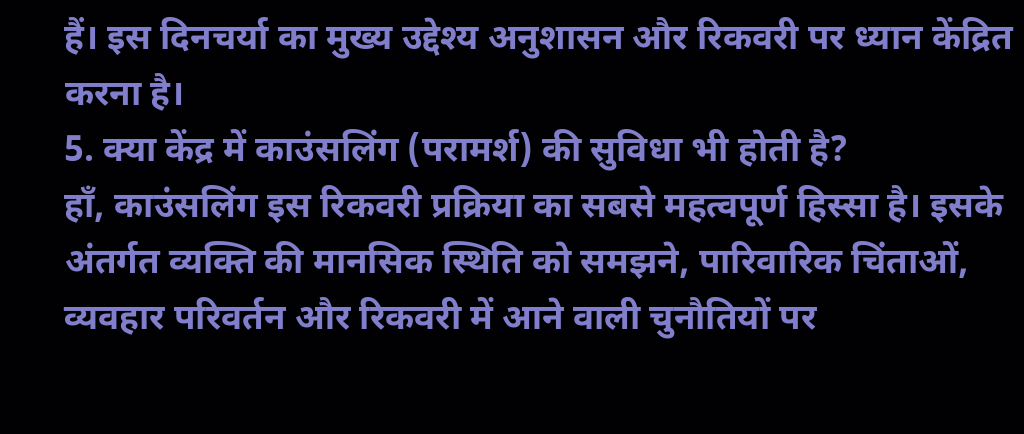हैं। इस दिनचर्या का मुख्य उद्देश्य अनुशासन और रिकवरी पर ध्यान केंद्रित करना है।
5. क्या केंद्र में काउंसलिंग (परामर्श) की सुविधा भी होती है?
हाँ, काउंसलिंग इस रिकवरी प्रक्रिया का सबसे महत्वपूर्ण हिस्सा है। इसके अंतर्गत व्यक्ति की मानसिक स्थिति को समझने, पारिवारिक चिंताओं, व्यवहार परिवर्तन और रिकवरी में आने वाली चुनौतियों पर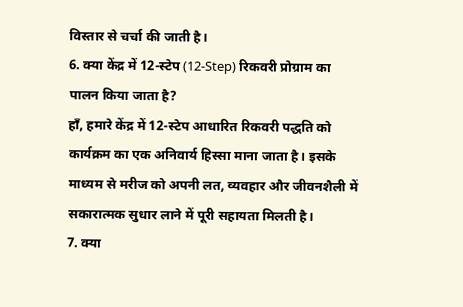विस्तार से चर्चा की जाती है।
6. क्या केंद्र में 12-स्टेप (12-Step) रिकवरी प्रोग्राम का पालन किया जाता है?
हाँ, हमारे केंद्र में 12-स्टेप आधारित रिकवरी पद्धति को कार्यक्रम का एक अनिवार्य हिस्सा माना जाता है। इसके माध्यम से मरीज को अपनी लत, व्यवहार और जीवनशैली में सकारात्मक सुधार लाने में पूरी सहायता मिलती है।
7. क्या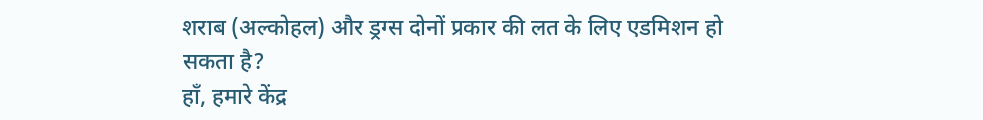शराब (अल्कोहल) और ड्रग्स दोनों प्रकार की लत के लिए एडमिशन हो सकता है?
हाँ, हमारे केंद्र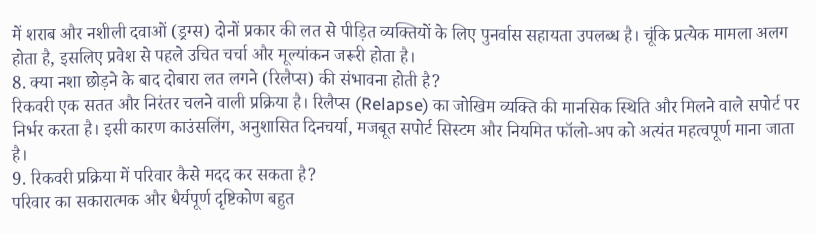में शराब और नशीली दवाओं (ड्रग्स) दोनों प्रकार की लत से पीड़ित व्यक्तियों के लिए पुनर्वास सहायता उपलब्ध है। चूंकि प्रत्येक मामला अलग होता है, इसलिए प्रवेश से पहले उचित चर्चा और मूल्यांकन जरूरी होता है।
8. क्या नशा छोड़ने के बाद दोबारा लत लगने (रिलैप्स) की संभावना होती है?
रिकवरी एक सतत और निरंतर चलने वाली प्रक्रिया है। रिलैप्स (Relapse) का जोखिम व्यक्ति की मानसिक स्थिति और मिलने वाले सपोर्ट पर निर्भर करता है। इसी कारण काउंसलिंग, अनुशासित दिनचर्या, मजबूत सपोर्ट सिस्टम और नियमित फॉलो-अप को अत्यंत महत्वपूर्ण माना जाता है।
9. रिकवरी प्रक्रिया में परिवार कैसे मदद कर सकता है?
परिवार का सकारात्मक और धैर्यपूर्ण दृष्टिकोण बहुत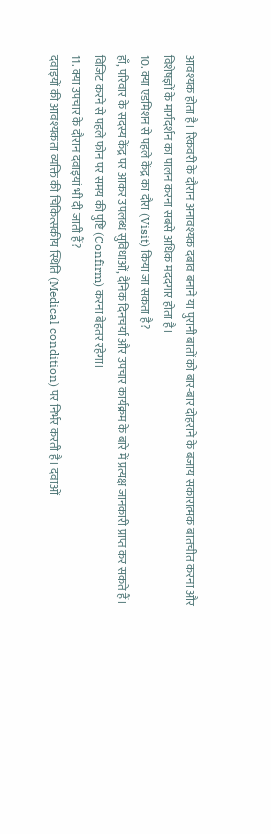आवश्यक होता है। रिकवरी के दौरान अनावश्यक दबाव बनाने या पुरानी बातों को बार-बार दोहराने के बजाय सकारात्मक बातचीत करना और विशेषज्ञों के मार्गदर्शन का पालन करना सबसे अधिक मददगार होता है।
10. क्या एडमिशन से पहले केंद्र का दौरा (Visit) किया जा सकता है?
हाँ, परिवार के सदस्य केंद्र पर आकर उपलब्ध सुविधाओं, दैनिक दिनचर्या और उपचार कार्यक्रम के बारे में प्रत्यक्ष जानकारी प्राप्त कर सकते हैं। विजिट करने से पहले फोन पर समय की पुष्टि (Confirm) करना बेहतर रहेगा।
11. क्या उपचार के दौरान दवाइयां भी दी जाती हैं?
दवाइयों की आवश्यकता व्यक्ति की चिकित्सकीय स्थिति (Medical condition) पर निर्भर करती है। दवाओं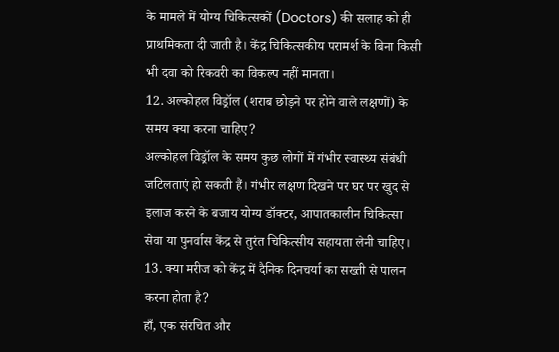के मामले में योग्य चिकित्सकों (Doctors) की सलाह को ही प्राथमिकता दी जाती है। केंद्र चिकित्सकीय परामर्श के बिना किसी भी दवा को रिकवरी का विकल्प नहीं मानता।
12. अल्कोहल विड्रॉल (शराब छोड़ने पर होने वाले लक्षणों) के समय क्या करना चाहिए?
अल्कोहल विड्रॉल के समय कुछ लोगों में गंभीर स्वास्थ्य संबंधी जटिलताएं हो सकती हैं। गंभीर लक्षण दिखने पर घर पर खुद से इलाज करने के बजाय योग्य डॉक्टर, आपातकालीन चिकित्सा सेवा या पुनर्वास केंद्र से तुरंत चिकित्सीय सहायता लेनी चाहिए।
13. क्या मरीज को केंद्र में दैनिक दिनचर्या का सख्ती से पालन करना होता है?
हाँ, एक संरचित और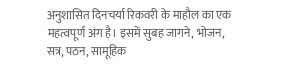अनुशासित दिनचर्या रिकवरी के माहौल का एक महत्वपूर्ण अंग है। इसमें सुबह जागने, भोजन, सत्र, पठन, सामूहिक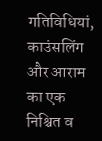गतिविधियां, काउंसलिंग और आराम का एक निश्चित व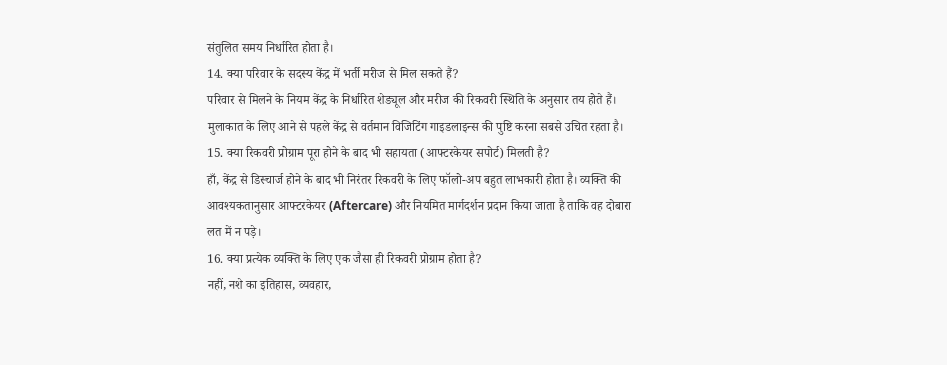संतुलित समय निर्धारित होता है।
14. क्या परिवार के सदस्य केंद्र में भर्ती मरीज से मिल सकते हैं?
परिवार से मिलने के नियम केंद्र के निर्धारित शेड्यूल और मरीज की रिकवरी स्थिति के अनुसार तय होते हैं। मुलाकात के लिए आने से पहले केंद्र से वर्तमान विजिटिंग गाइडलाइन्स की पुष्टि करना सबसे उचित रहता है।
15. क्या रिकवरी प्रोग्राम पूरा होने के बाद भी सहायता (आफ्टरकेयर सपोर्ट) मिलती है?
हाँ, केंद्र से डिस्चार्ज होने के बाद भी निरंतर रिकवरी के लिए फॉलो-अप बहुत लाभकारी होता है। व्यक्ति की आवश्यकतानुसार आफ्टरकेयर (Aftercare) और नियमित मार्गदर्शन प्रदान किया जाता है ताकि वह दोबारा लत में न पड़े।
16. क्या प्रत्येक व्यक्ति के लिए एक जैसा ही रिकवरी प्रोग्राम होता है?
नहीं, नशे का इतिहास, व्यवहार,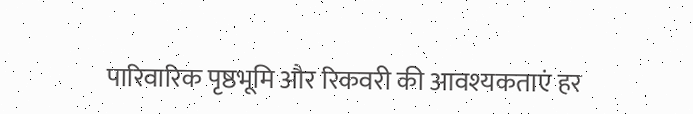पारिवारिक पृष्ठभूमि और रिकवरी की आवश्यकताएं हर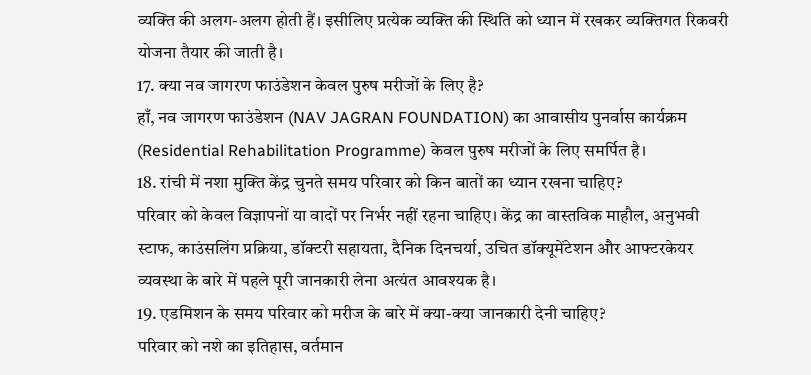व्यक्ति की अलग-अलग होती हैं। इसीलिए प्रत्येक व्यक्ति की स्थिति को ध्यान में रखकर व्यक्तिगत रिकवरी योजना तैयार की जाती है।
17. क्या नव जागरण फाउंडेशन केवल पुरुष मरीजों के लिए है?
हाँ, नव जागरण फाउंडेशन (NAV JAGRAN FOUNDATION) का आवासीय पुनर्वास कार्यक्रम (Residential Rehabilitation Programme) केवल पुरुष मरीजों के लिए समर्पित है।
18. रांची में नशा मुक्ति केंद्र चुनते समय परिवार को किन बातों का ध्यान रखना चाहिए?
परिवार को केवल विज्ञापनों या वादों पर निर्भर नहीं रहना चाहिए। केंद्र का वास्तविक माहौल, अनुभवी स्टाफ, काउंसलिंग प्रक्रिया, डॉक्टरी सहायता, दैनिक दिनचर्या, उचित डॉक्यूमेंटेशन और आफ्टरकेयर व्यवस्था के बारे में पहले पूरी जानकारी लेना अत्यंत आवश्यक है।
19. एडमिशन के समय परिवार को मरीज के बारे में क्या-क्या जानकारी देनी चाहिए?
परिवार को नशे का इतिहास, वर्तमान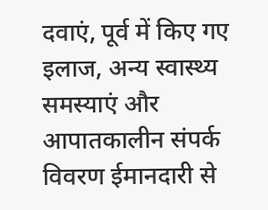दवाएं, पूर्व में किए गए इलाज, अन्य स्वास्थ्य समस्याएं और आपातकालीन संपर्क विवरण ईमानदारी से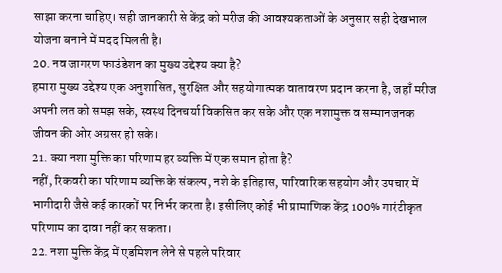साझा करना चाहिए। सही जानकारी से केंद्र को मरीज की आवश्यकताओं के अनुसार सही देखभाल योजना बनाने में मदद मिलती है।
20. नव जागरण फाउंडेशन का मुख्य उद्देश्य क्या है?
हमारा मुख्य उद्देश्य एक अनुशासित, सुरक्षित और सहयोगात्मक वातावरण प्रदान करना है, जहाँ मरीज अपनी लत को समझ सके, स्वस्थ दिनचर्या विकसित कर सके और एक नशामुक्त व सम्मानजनक जीवन की ओर अग्रसर हो सके।
21. क्या नशा मुक्ति का परिणाम हर व्यक्ति में एक समान होता है?
नहीं, रिकवरी का परिणाम व्यक्ति के संकल्प, नशे के इतिहास, पारिवारिक सहयोग और उपचार में भागीदारी जैसे कई कारकों पर निर्भर करता है। इसीलिए कोई भी प्रामाणिक केंद्र 100% गारंटीकृत परिणाम का दावा नहीं कर सकता।
22. नशा मुक्ति केंद्र में एडमिशन लेने से पहले परिवार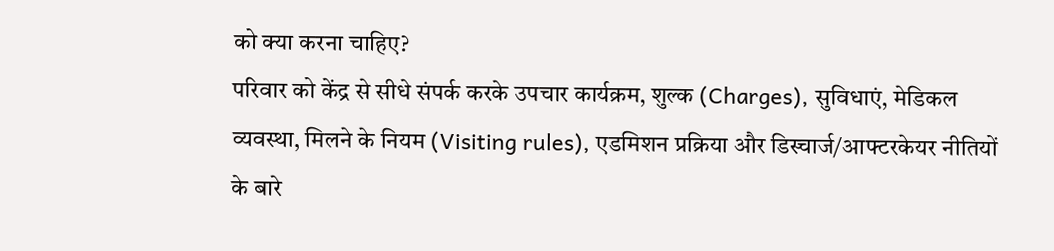को क्या करना चाहिए?
परिवार को केंद्र से सीधे संपर्क करके उपचार कार्यक्रम, शुल्क (Charges), सुविधाएं, मेडिकल व्यवस्था, मिलने के नियम (Visiting rules), एडमिशन प्रक्रिया और डिस्चार्ज/आफ्टरकेयर नीतियों के बारे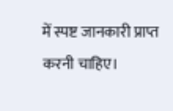में स्पष्ट जानकारी प्राप्त करनी चाहिए।